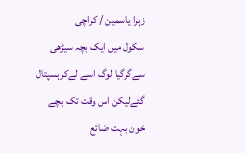زہرا یاسمین / کراچی
سکول میں ایک بچہ سیڑھی سےگرگیا لوگ اسے لےکرہسپتال گئےلیکن اس وقت تک بچے خون بہت ضائع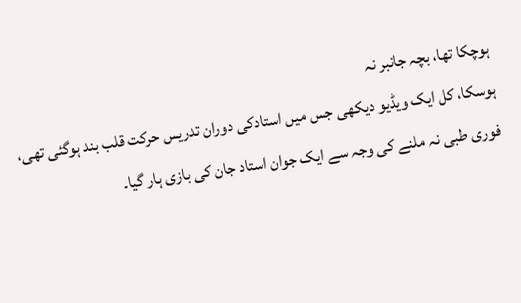ہوچکا تھا، بچہ جانبر نہ
ہوسکا، کل ایک ویڈیو دیکھی جس میں استادکی دوران تدریس حرکت قلب بند ہوگئی تھی، فوری طبی نہ ملنے کی وجہ سے ایک جوان استاد جان کی بازی ہار گیا۔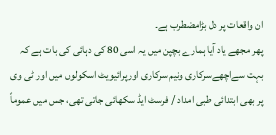ان واقعات پر دل بڑامضطرب ہے۔
پھر مجھے یاد آیا ہمارے بچپن میں یہ اسی 80 کی دہائی کی بات ہے کہ بہت سےاچھےسرکاری ونیم سرکاری اورپرائیویٹ اسکولوں میں اور ٹی وی پر بھی ابتدائی طبی امداد / فرسٹ ایڈ سکھائی جاتی تھی، جس میں عموماً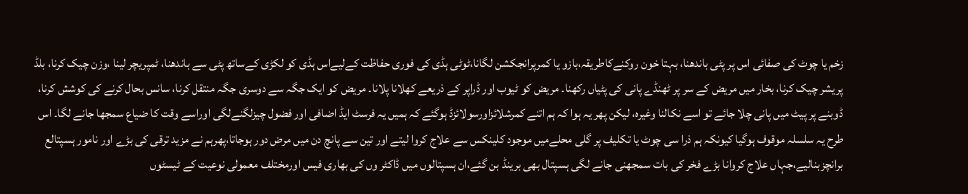زخم یا چوٹ کی صفائی اس پر پٹی باندھنا، بہتا خون روکنےکاطریقہ،بازو یا کمرپرانجکشن لگانا،ٹوٹی ہڈی کی فوری حفاظت کےلیےاس ہڈی کو لکڑی کےساتھ پٹی سے باندھنا، ٹمپریچر لینا ،وزن چیک کرنا، بلڈ پریشر چیک کرنا، بخار میں مریض کے سر پر ٹھنڈے پانی کی پٹیاں رکھنا۔ مریض کو ٹیوب اور ڈراپر کے ذریعے کھلانا پلانا۔ مریض کو ایک جگہ سے دوسری جگہ منتقل کرنا، سانس بحال کرنے کی کوشش کرنا، ڈوبنے پر پیٹ میں پانی چلا جائے تو اسے نکالنا وغیرہ، لیکن پھر یہ ہوا کہ ہم اتنے کمرشلائزاورسولائزڈ ہوگئے کہ ہمیں یہ فرسٹ ایڈ اضافی اور فضول چیزلگنےلگی اوراسے وقت کا ضیاع سمجھا جانے لگا۔ اس طرح یہ سلسلہ موقوف ہوگیا کیونکہ ہم ذرا سی چوٹ یا تکلیف پر گلی محلےمیں موجود کلینکس سے علاج کروا لیتے اور تین سے پانچ دن میں مرض دور ہوجاتا،پھرہم نے مزید ترقی کی بڑے اور نامور ہسپتالع برانچزبنالیے،جہاں علاج کروانا بڑے فخر کی بات سمجھنی جانے لگی ہسپتال بھی برینڈ بن گئے،ان ہسپتالوں میں ڈاکٹر وں کی بھاری فیس اورمختلف معمولی نوعیت کے ٹیسٹوں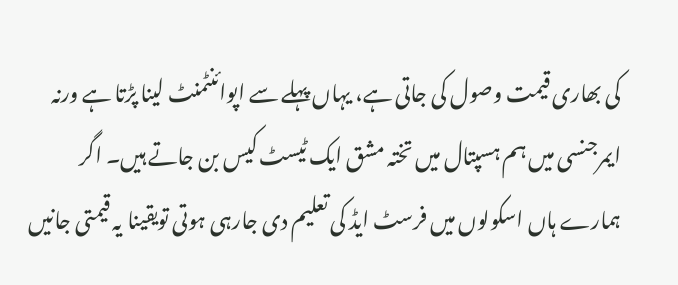کی بھاری قیمت وصول کی جاتی ہے، یہاں پہلے سے اپوائنٹمنٹ لینا پڑتا ہے ورنہ ایمرجنسی میں ہم ہسپتال میں تختہ مشق ایک ٹیسٹ کیس بن جاتے ہیں۔ اگر ہمارے ہاں اسکولوں میں فرسٹ ایڈ کی تعلیم دی جارہی ہوتی تویقینا یہ قیمتی جانیں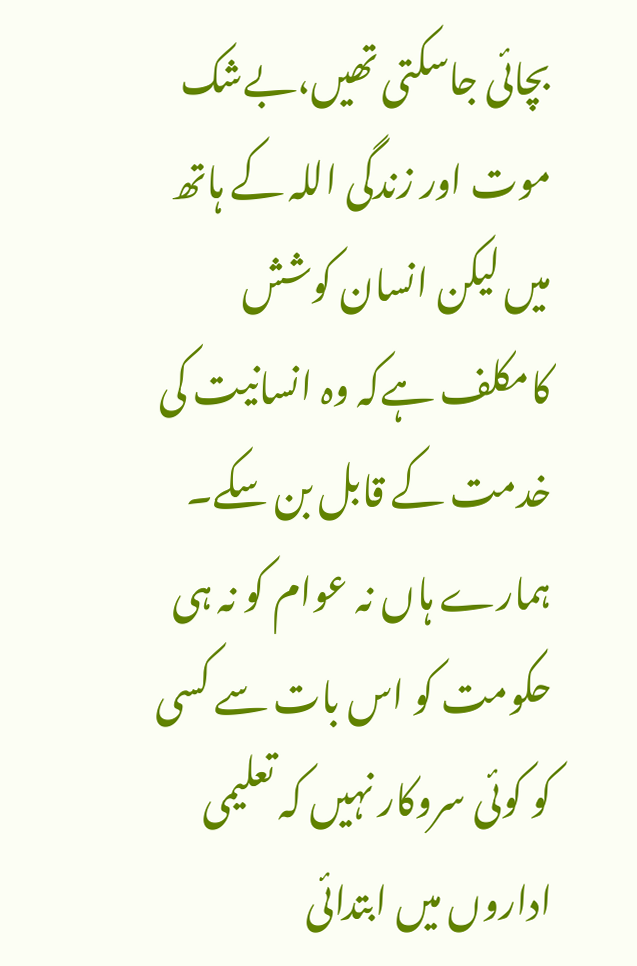بچائی جاسکتی تھیں،بےشک موت اور زندگی اللہ کے ہاتھ میں لیکن انسان کوشش کامکلف ہےکہ وہ انسانیت کی خدمت کے قابل بن سکے۔ ہمارے ہاں نہ عوام کو نہ ہی حکومت کو اس بات سے کسی کو کوئی سروکار نہیں کہ تعلیمی اداروں میں ابتدائی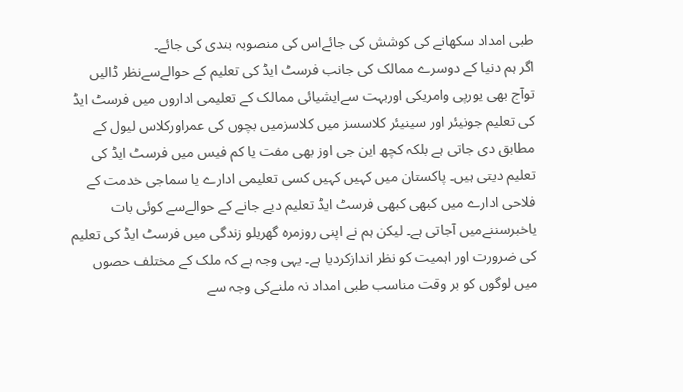طبی امداد سکھانے کی کوشش کی جائےاس کی منصوبہ بندی کی جائے۔
اگر ہم دنیا کے دوسرے ممالک کی جانب فرسٹ ایڈ کی تعلیم کے حوالےسےنظر ڈالیں توآج بھی یورپی وامریکی اوربہت سےایشیائی ممالک کے تعلیمی اداروں میں فرسٹ ایڈ کی تعلیم جونیئر اور سینیئر کلاسسز میں کلاسزمیں بچوں کی عمراورکلاس لیول کے مطابق دی جاتی ہے بلکہ کچھ این جی اوز بھی مفت یا کم فیس میں فرسٹ ایڈ کی تعلیم دیتی ہیں۔ پاکستان میں کہیں کہیں کسی تعلیمی ادارے یا سماجی خدمت کے فلاحی ادارے میں کبھی کبھی فرسٹ ایڈ تعلیم دیے جانے کے حوالےسے کوئی بات یاخبرسننےمیں آجاتی ہے۔ لیکن ہم نے اپنی روزمرہ گھریلو زندگی میں فرسٹ ایڈ کی تعلیم کی ضرورت اور اہمیت کو نظر اندازکردیا ہے۔ یہی وجہ ہے کہ ملک کے مختلف حصوں میں لوگوں کو بر وقت مناسب طبی امداد نہ ملنےکی وجہ سے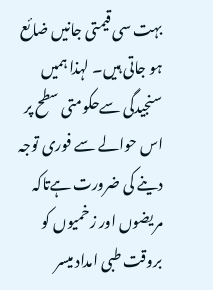بہت سی قیمتی جانیں ضائع ہو جاتی ہیں۔ لہذا ہمیں سنجیدگی سےحکومتی سطح پر اس حوالے سے فوری توجہ دینے کی ضرورت ہےتاکہ مریضوں اور زخمیوں کو بروقت طبی امداد میسر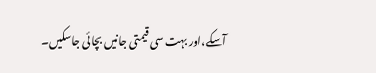آسکے،اور بہت سی قیمتی جانیں بچائی جاسکیں۔